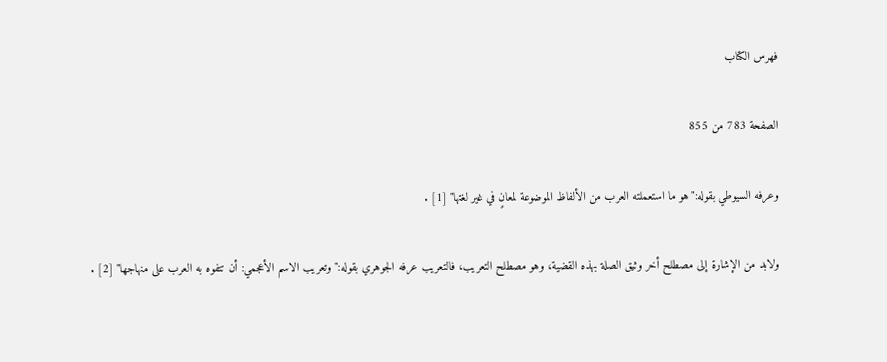فهرس الكتاب

الصفحة 783 من 855

وعرفه السيوطي بقوله:"هو ما استعملته العرب من الألفاظ الموضوعة لمعانٍ في غير لغتها" [1] .

ولابد من الإشارة إلى مصطلح أخر وثيق الصلة بهذه القضية، وهو مصطلح التعريب، فالتعريب عرفه الجوهري بقوله:"وتعريب الاسم الأعجمي: أن تتفوه به العرب على منهاجها" [2] .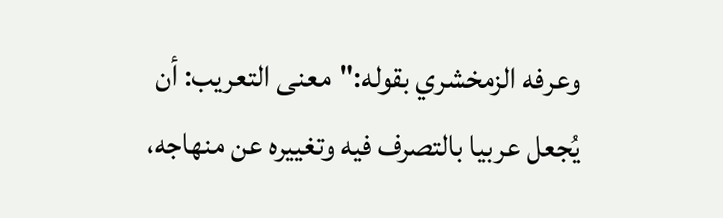وعرفه الزمخشري بقوله:"معنى التعريب: أن يُجعل عربيا بالتصرف فيه وتغييره عن منهاجه،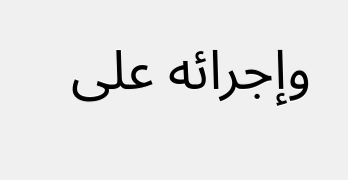وإجرائه على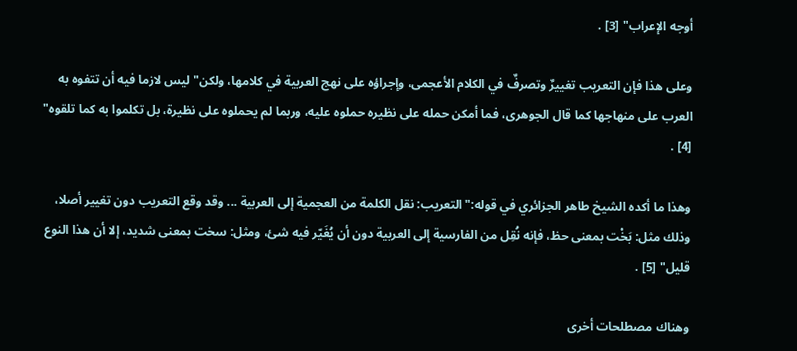أوجه الإعراب" [3] .

وعلى هذا فإن التعريب تغييرٌ وتصرفٌ في الكلام الأعجمى، وإجراؤه على نهج العربية في كلامها، ولكن"ليس لازما فيه أن تتفوه به العرب على منهاجها كما قال الجوهرى، فما أمكن حمله على نظيره حملوه عليه، وربما لم يحملوه على نظيرة، بل تكلموا به كما تلقوه" [4] .

وهذا ما أكده الشيخ طاهر الجزائري في قوله:"التعريب: نقل الكلمة من العجمية إلى العربية ... وقد وقع التعريب دون تغيير أصلا، وذلك مثل: بَخْت بمعنى حظ، فإنه نُقِل من الفارسية إلى العربية دون أن يُغَيّر فيه شئ، ومثل: سخت بمعنى شديد، إلا أن هذا النوع قليل" [5] .

وهناك مصطلحات أخرى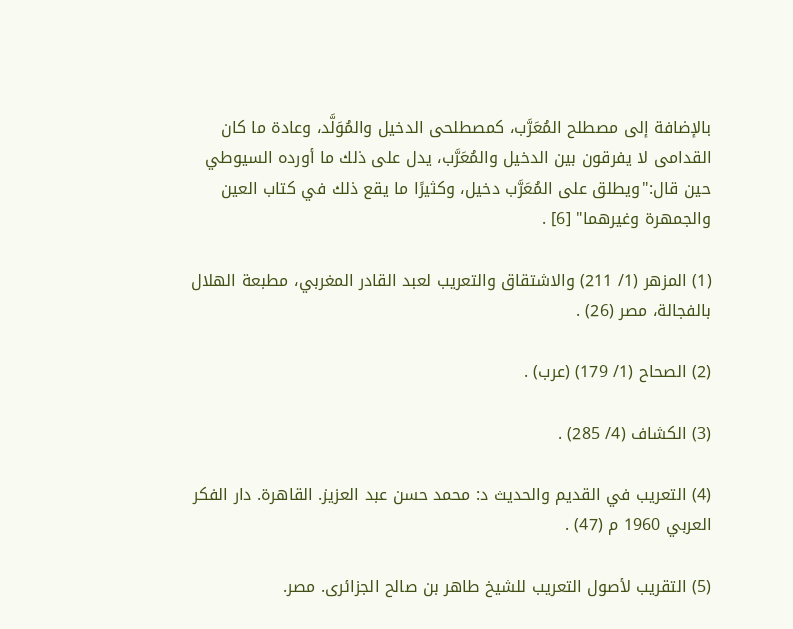بالإضافة إلى مصطلح المُعَرَّب، كمصطلحى الدخيل والمُوَلَّد، وعادة ما كان القدامى لا يفرقون بين الدخيل والمُعَرَّب، يدل على ذلك ما أورده السيوطي حين قال:"ويطلق على المُعَرَّب دخيل، وكثيرًا ما يقع ذلك في كتاب العين والجمهرة وغيرهما" [6] .

(1) المزهر (1/ 211) والاشتقاق والتعريب لعبد القادر المغربي، مطبعة الهلال بالفجالة، مصر (26) .

(2) الصحاح (1/ 179) (عرب) .

(3) الكشاف (4/ 285) .

(4) التعريب في القديم والحديث د: محمد حسن عبد العزيز. القاهرة. دار الفكر العربي 1960 م (47) .

(5) التقريب لأصول التعريب للشيخ طاهر بن صالح الجزائرى. مصر.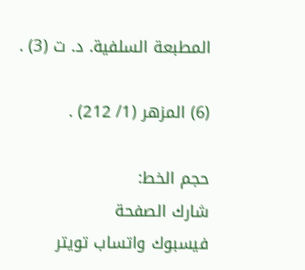المطبعة السلفية. د. ت (3) .

(6) المزهر (1/ 212) .

حجم الخط:
شارك الصفحة
فيسبوك واتساب تويتر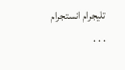تليجرام انستجرام
. . .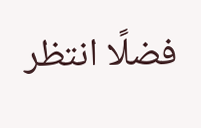فضلًا انتظر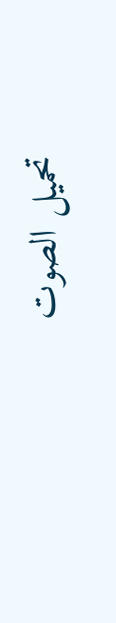تحميل الصوت